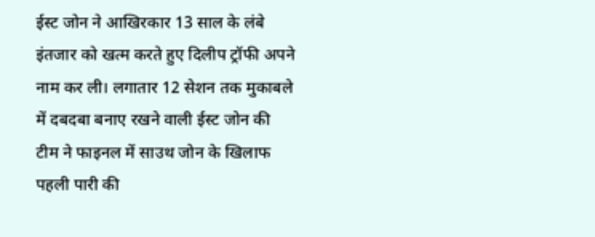ईस्ट जोन ने आखिरकार 13 साल के लंबे इंतजार को खत्म करते हुए दिलीप ट्रॉफी अपने नाम कर ली। लगातार 12 सेशन तक मुकाबले में दबदबा बनाए रखने वाली ईस्ट जोन की टीम ने फाइनल में साउथ जोन के खिलाफ पहली पारी की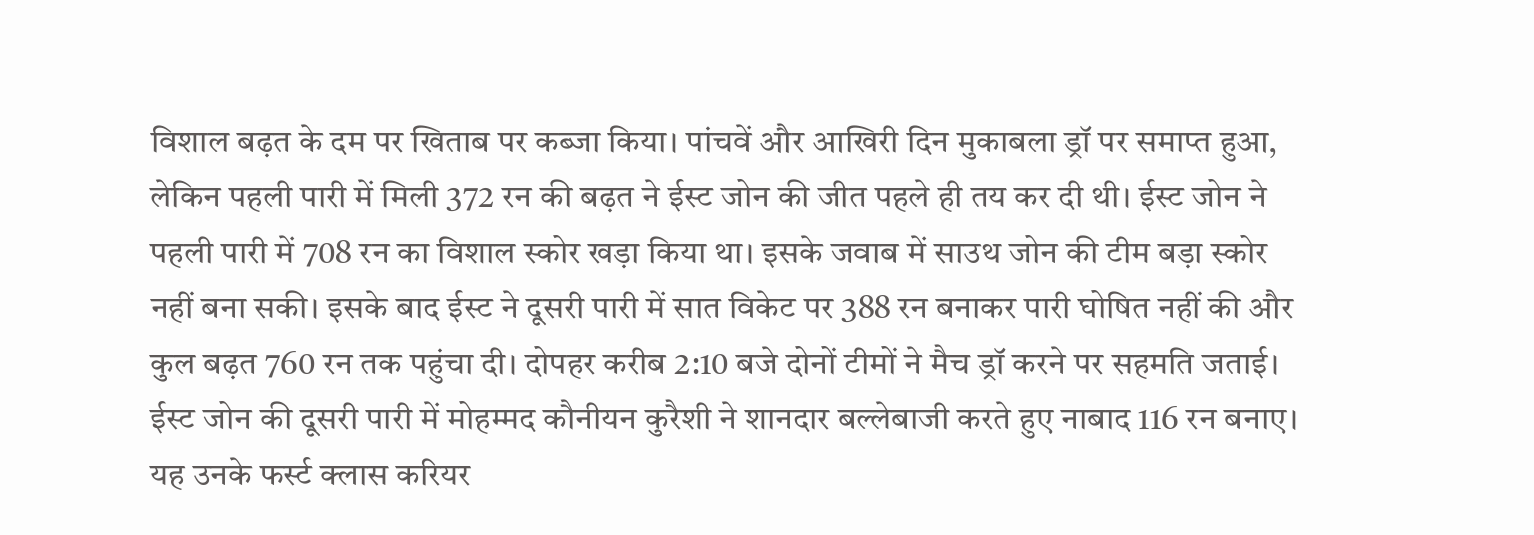विशाल बढ़त के दम पर खिताब पर कब्जा किया। पांचवें और आखिरी दिन मुकाबला ड्रॉ पर समाप्त हुआ, लेकिन पहली पारी में मिली 372 रन की बढ़त ने ईस्ट जोन की जीत पहले ही तय कर दी थी। ईस्ट जोन ने पहली पारी में 708 रन का विशाल स्कोर खड़ा किया था। इसके जवाब में साउथ जोन की टीम बड़ा स्कोर नहीं बना सकी। इसके बाद ईस्ट ने दूसरी पारी में सात विकेट पर 388 रन बनाकर पारी घोषित नहीं की और कुल बढ़त 760 रन तक पहुंचा दी। दोपहर करीब 2:10 बजे दोनों टीमों ने मैच ड्रॉ करने पर सहमति जताई।
ईस्ट जोन की दूसरी पारी में मोहम्मद कौनीयन कुरैशी ने शानदार बल्लेबाजी करते हुए नाबाद 116 रन बनाए। यह उनके फर्स्ट क्लास करियर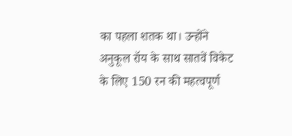का पहला शतक था। उन्होंने अनुकूल रॉय के साथ सातवें विकेट के लिए 150 रन की महत्वपूर्ण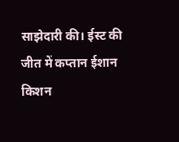साझेदारी की। ईस्ट की जीत में कप्तान ईशान किशन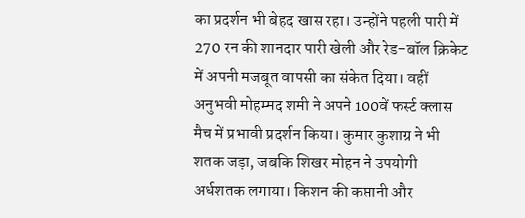का प्रदर्शन भी बेहद खास रहा। उन्होंने पहली पारी में 270 रन की शानदार पारी खेली और रेड-बॉल क्रिकेट में अपनी मजबूत वापसी का संकेत दिया। वहीं अनुभवी मोहम्मद शमी ने अपने 100वें फर्स्ट क्लास मैच में प्रभावी प्रदर्शन किया। कुमार कुशाग्र ने भी शतक जड़ा, जबकि शिखर मोहन ने उपयोगी अर्धशतक लगाया। किशन की कप्तानी और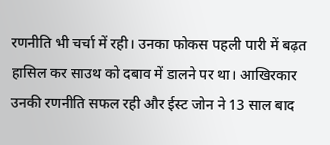रणनीति भी चर्चा में रही। उनका फोकस पहली पारी में बढ़त हासिल कर साउथ को दबाव में डालने पर था। आखिरकार उनकी रणनीति सफल रही और ईस्ट जोन ने 13 साल बाद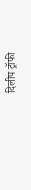दिलीप ट्रॉफी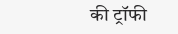की ट्रॉफी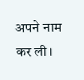अपने नाम कर ली।